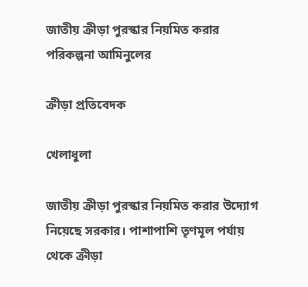জাতীয় ক্রীড়া পুরস্কার নিয়মিত করার পরিকল্পনা আমিনুলের

ক্রীড়া প্রতিবেদক

খেলাধুলা

জাতীয় ক্রীড়া পুরস্কার নিয়মিত করার উদ্যোগ নিয়েছে সরকার। পাশাপাশি তৃণমূল পর্যায় থেকে ক্রীড়া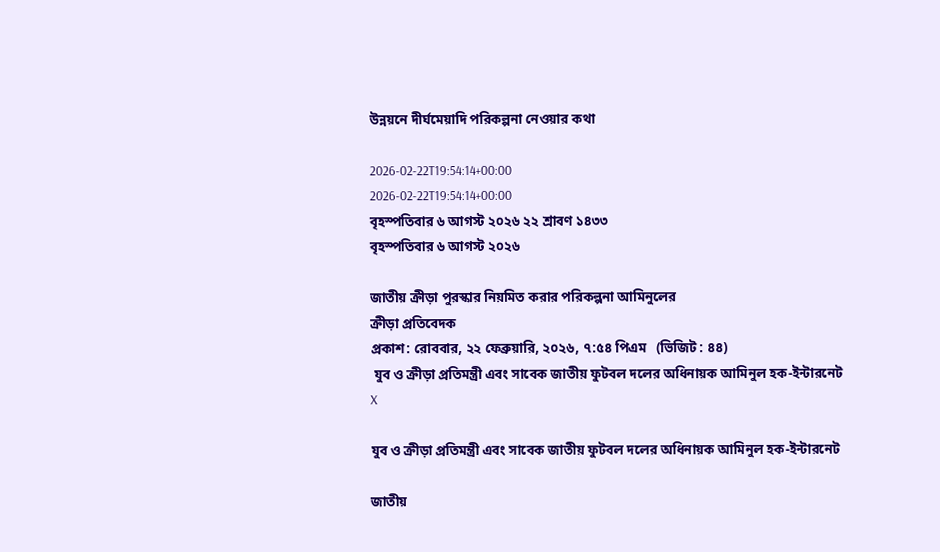উন্নয়নে দীর্ঘমেয়াদি পরিকল্পনা নেওয়ার কথা

2026-02-22T19:54:14+00:00
2026-02-22T19:54:14+00:00
বৃহস্পতিবার ৬ আগস্ট ২০২৬ ২২ শ্রাবণ ১৪৩৩
বৃহস্পতিবার ৬ আগস্ট ২০২৬

জাতীয় ক্রীড়া পুরস্কার নিয়মিত করার পরিকল্পনা আমিনুলের
ক্রীড়া প্রতিবেদক
প্রকাশ: রোববার, ২২ ফেব্রুয়ারি, ২০২৬, ৭:৫৪ পিএম   (ভিজিট : ৪৪)
 যুব ও ক্রীড়া প্রতিমন্ত্রী এবং সাবেক জাতীয় ফুটবল দলের অধিনায়ক আমিনুল হক-ইন্টারনেট
X

যুব ও ক্রীড়া প্রতিমন্ত্রী এবং সাবেক জাতীয় ফুটবল দলের অধিনায়ক আমিনুল হক-ইন্টারনেট

জাতীয়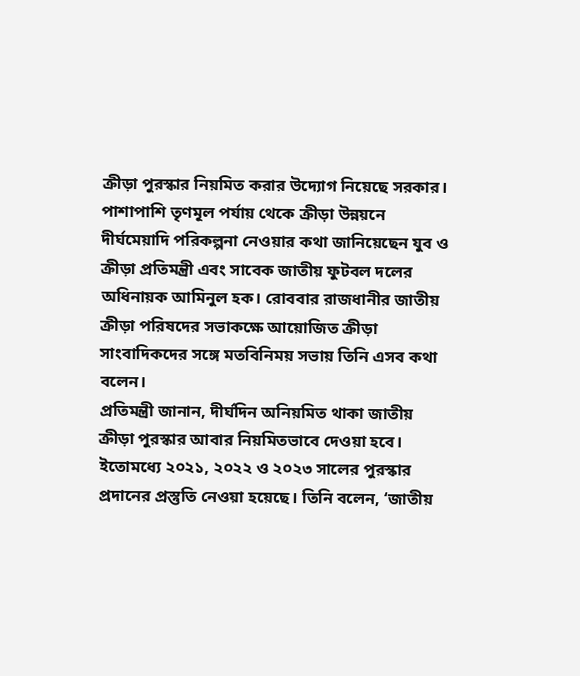ক্রীড়া পুরস্কার নিয়মিত করার উদ্যোগ নিয়েছে সরকার। পাশাপাশি তৃণমূল পর্যায় থেকে ক্রীড়া উন্নয়নে দীর্ঘমেয়াদি পরিকল্পনা নেওয়ার কথা জানিয়েছেন যুব ও ক্রীড়া প্রতিমন্ত্রী এবং সাবেক জাতীয় ফুটবল দলের অধিনায়ক আমিনুল হক। রোববার রাজধানীর জাতীয় ক্রীড়া পরিষদের সভাকক্ষে আয়োজিত ক্রীড়া সাংবাদিকদের সঙ্গে মতবিনিময় সভায় তিনি এসব কথা বলেন।
প্রতিমন্ত্রী জানান, দীর্ঘদিন অনিয়মিত থাকা জাতীয় ক্রীড়া পুরস্কার আবার নিয়মিতভাবে দেওয়া হবে। ইতোমধ্যে ২০২১, ২০২২ ও ২০২৩ সালের পুরস্কার প্রদানের প্রস্তুতি নেওয়া হয়েছে। তিনি বলেন, ‘জাতীয়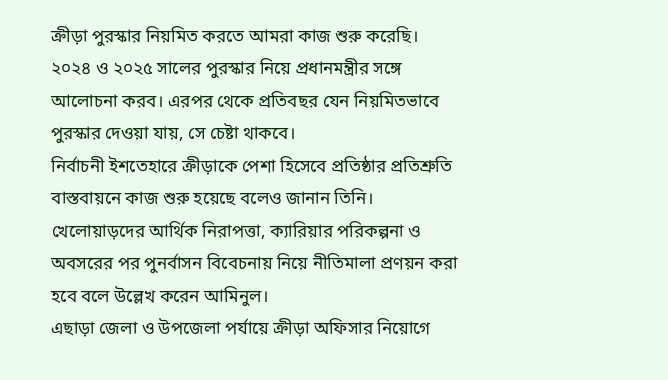ক্রীড়া পুরস্কার নিয়মিত করতে আমরা কাজ শুরু করেছি। ২০২৪ ও ২০২৫ সালের পুরস্কার নিয়ে প্রধানমন্ত্রীর সঙ্গে আলোচনা করব। এরপর থেকে প্রতিবছর যেন নিয়মিতভাবে পুরস্কার দেওয়া যায়, সে চেষ্টা থাকবে।
নির্বাচনী ইশতেহারে ক্রীড়াকে পেশা হিসেবে প্রতিষ্ঠার প্রতিশ্রুতি বাস্তবায়নে কাজ শুরু হয়েছে বলেও জানান তিনি। খেলোয়াড়দের আর্থিক নিরাপত্তা, ক্যারিয়ার পরিকল্পনা ও অবসরের পর পুনর্বাসন বিবেচনায় নিয়ে নীতিমালা প্রণয়ন করা হবে বলে উল্লেখ করেন আমিনুল।
এছাড়া জেলা ও উপজেলা পর্যায়ে ক্রীড়া অফিসার নিয়োগে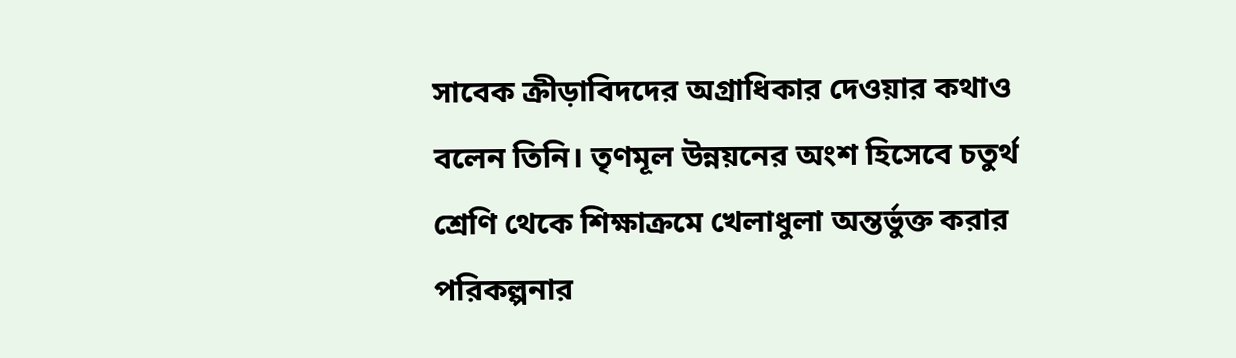সাবেক ক্রীড়াবিদদের অগ্রাধিকার দেওয়ার কথাও বলেন তিনি। তৃণমূল উন্নয়নের অংশ হিসেবে চতুর্থ শ্রেণি থেকে শিক্ষাক্রমে খেলাধুলা অন্তর্ভুক্ত করার পরিকল্পনার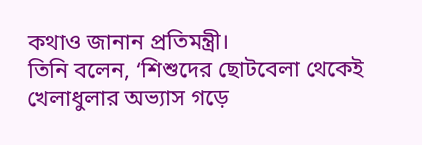কথাও জানান প্রতিমন্ত্রী।
তিনি বলেন, ‘শিশুদের ছোটবেলা থেকেই খেলাধুলার অভ্যাস গড়ে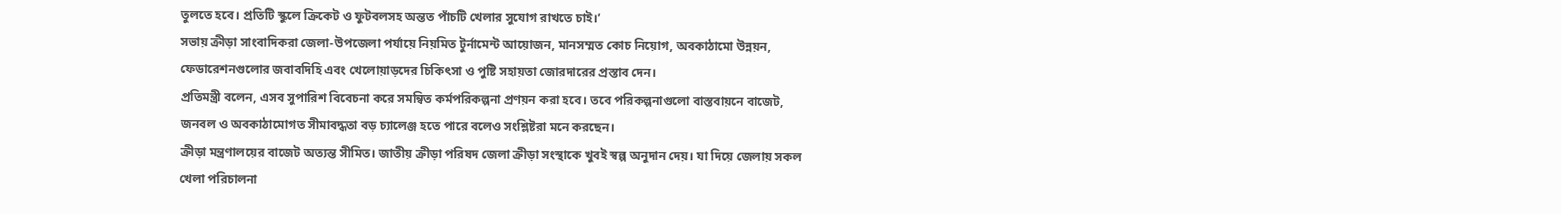তুলতে হবে। প্রতিটি স্কুলে ক্রিকেট ও ফুটবলসহ অন্তত পাঁচটি খেলার সুযোগ রাখতে চাই।’
সভায় ক্রীড়া সাংবাদিকরা জেলা-উপজেলা পর্যায়ে নিয়মিত টুর্নামেন্ট আয়োজন, মানসম্মত কোচ নিয়োগ, অবকাঠামো উন্নয়ন, ফেডারেশনগুলোর জবাবদিহি এবং খেলোয়াড়দের চিকিৎসা ও পুষ্টি সহায়তা জোরদারের প্রস্তাব দেন।
প্রতিমন্ত্রী বলেন, এসব সুপারিশ বিবেচনা করে সমন্বিত কর্মপরিকল্পনা প্রণয়ন করা হবে। তবে পরিকল্পনাগুলো বাস্তবায়নে বাজেট, জনবল ও অবকাঠামোগত সীমাবদ্ধতা বড় চ্যালেঞ্জ হতে পারে বলেও সংশ্লিষ্টরা মনে করছেন।
ক্রীড়া মন্ত্রণালয়ের বাজেট অত্যন্ত সীমিত। জাতীয় ক্রীড়া পরিষদ জেলা ক্রীড়া সংস্থাকে খুবই স্বল্প অনুদান দেয়। যা দিয়ে জেলায় সকল খেলা পরিচালনা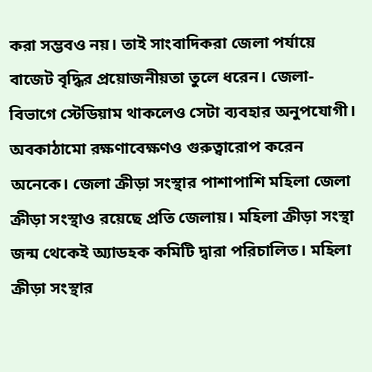করা সম্ভবও নয়। তাই সাংবাদিকরা জেলা পর্যায়ে বাজেট বৃদ্ধির প্রয়োজনীয়তা তুলে ধরেন। জেলা-বিভাগে স্টেডিয়াম থাকলেও সেটা ব্যবহার অনুপযোগী। অবকাঠামো রক্ষণাবেক্ষণও গুরুত্বারোপ করেন অনেকে। জেলা ক্রীড়া সংস্থার পাশাপাশি মহিলা জেলা ক্রীড়া সংস্থাও রয়েছে প্রতি জেলায়। মহিলা ক্রীড়া সংস্থা জন্ম থেকেই অ্যাডহক কমিটি দ্বারা পরিচালিত। মহিলা ক্রীড়া সংস্থার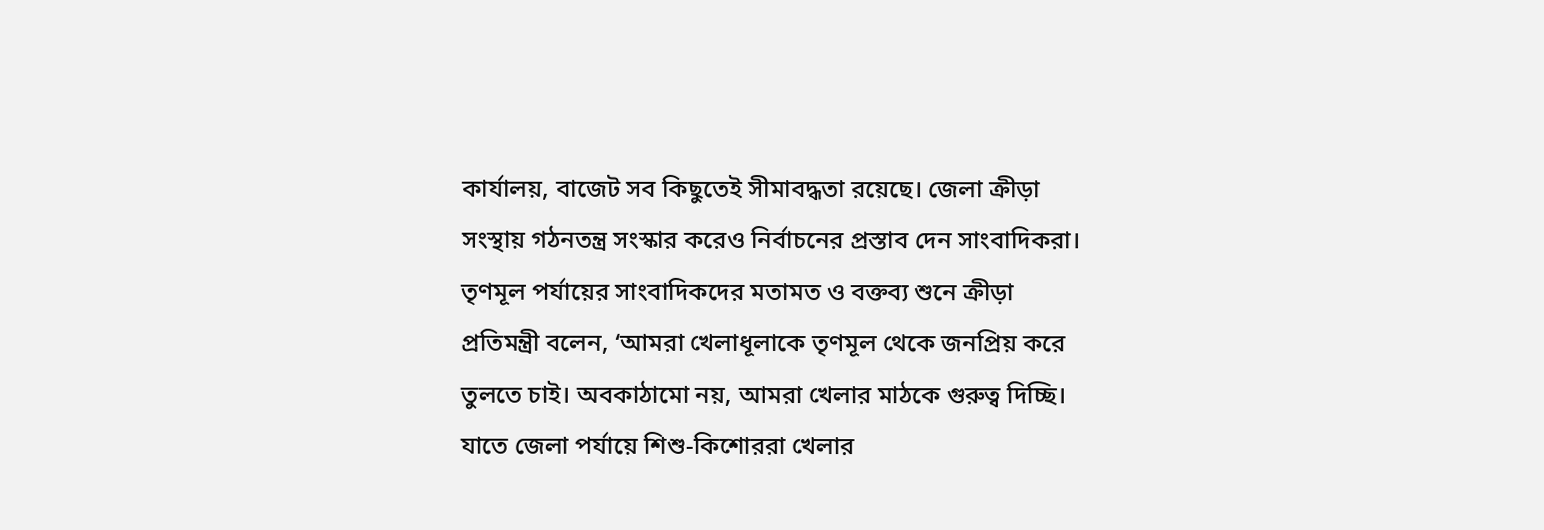কার্যালয়, বাজেট সব কিছুতেই সীমাবদ্ধতা রয়েছে। জেলা ক্রীড়া সংস্থায় গঠনতন্ত্র সংস্কার করেও নির্বাচনের প্রস্তাব দেন সাংবাদিকরা। তৃণমূল পর্যায়ের সাংবাদিকদের মতামত ও বক্তব্য শুনে ক্রীড়া প্রতিমন্ত্রী বলেন, ‘আমরা খেলাধূলাকে তৃণমূল থেকে জনপ্রিয় করে তুলতে চাই। অবকাঠামো নয়, আমরা খেলার মাঠকে গুরুত্ব দিচ্ছি। যাতে জেলা পর্যায়ে শিশু-কিশোররা খেলার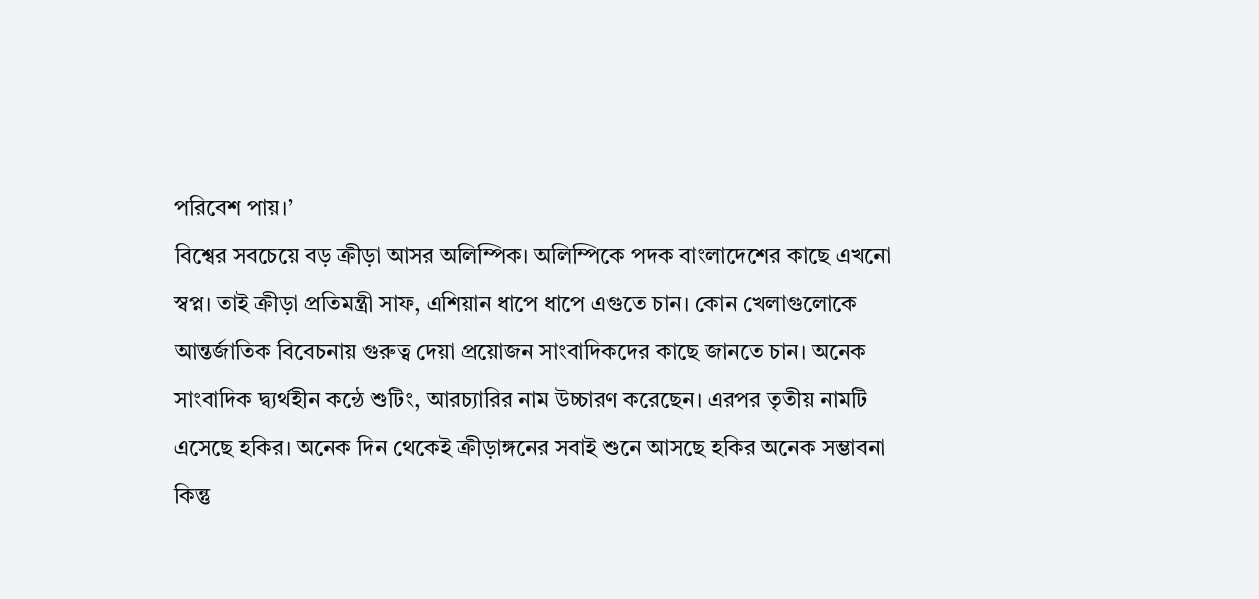পরিবেশ পায়।’
বিশ্বের সবচেয়ে বড় ক্রীড়া আসর অলিম্পিক। অলিম্পিকে পদক বাংলাদেশের কাছে এখনো স্বপ্ন। তাই ক্রীড়া প্রতিমন্ত্রী সাফ, এশিয়ান ধাপে ধাপে এগুতে চান। কোন খেলাগুলোকে আন্তর্জাতিক বিবেচনায় গুরুত্ব দেয়া প্রয়োজন সাংবাদিকদের কাছে জানতে চান। অনেক সাংবাদিক দ্ব্যর্থহীন কন্ঠে শুটিং, আরচ্যারির নাম উচ্চারণ করেছেন। এরপর তৃতীয় নামটি এসেছে হকির। অনেক দিন থেকেই ক্রীড়াঙ্গনের সবাই শুনে আসছে হকির অনেক সম্ভাবনা কিন্তু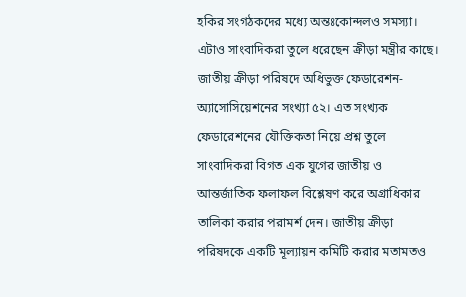হকির সংগঠকদের মধ্যে অন্তঃকোন্দলও সমস্যা। এটাও সাংবাদিকরা তুলে ধরেছেন ক্রীড়া মন্ত্রীর কাছে।
জাতীয় ক্রীড়া পরিষদে অধিভুক্ত ফেডারেশন-অ্যাসোসিয়েশনের সংখ্যা ৫২। এত সংখ্যক ফেডারেশনের যৌক্তিকতা নিয়ে প্রশ্ন তুলে সাংবাদিকরা বিগত এক যুগের জাতীয় ও আন্তর্জাতিক ফলাফল বিশ্লেষণ করে অগ্রাধিকার তালিকা করার পরামর্শ দেন। জাতীয় ক্রীড়া পরিষদকে একটি মূল্যায়ন কমিটি করার মতামতও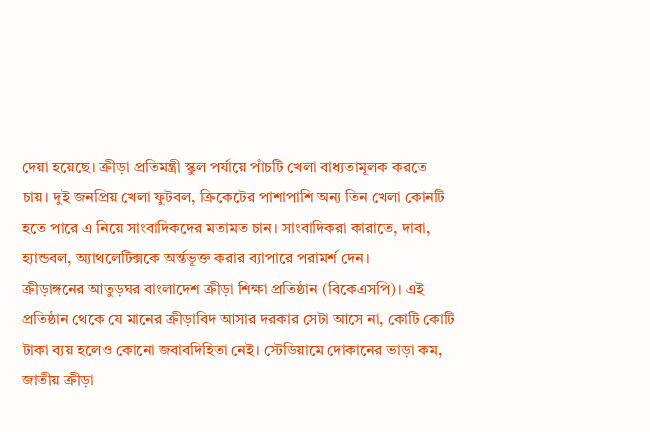দেয়া হয়েছে। ক্রীড়া প্রতিমন্ত্রী স্কুল পর্যায়ে পাঁচটি খেলা বাধ্যতামূলক করতে চায়। দুই জনপ্রিয় খেলা ফুটবল, ক্রিকেটের পাশাপাশি অন্য তিন খেলা কোনটি হতে পারে এ নিয়ে সাংবাদিকদের মতামত চান। সাংবাদিকরা কারাতে, দাবা, হ্যান্ডবল, অ্যাথলেটিক্সকে অর্ন্তভূক্ত করার ব্যাপারে পরামর্শ দেন।
ক্রীড়াঙ্গনের আতুড়ঘর বাংলাদেশ ক্রীড়া শিক্ষা প্রতিষ্ঠান (বিকেএসপি)। এই প্রতিষ্ঠান থেকে যে মানের ক্রীড়াবিদ আসার দরকার সেটা আসে না, কোটি কোটি টাকা ব্যয় হলেও কোনো জবাবদিহিতা নেই। স্টেডিয়ামে দোকানের ভাড়া কম, জাতীয় ক্রীড়া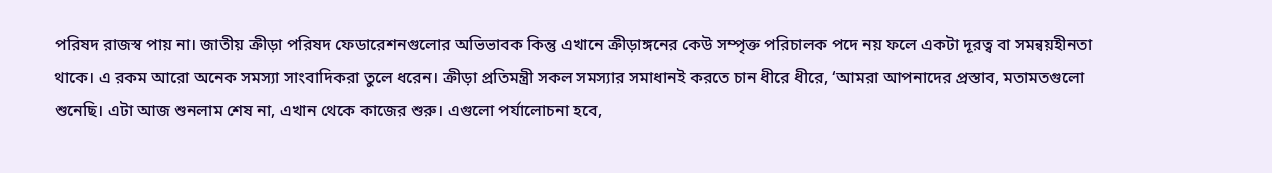পরিষদ রাজস্ব পায় না। জাতীয় ক্রীড়া পরিষদ ফেডারেশনগুলোর অভিভাবক কিন্তু এখানে ক্রীড়াঙ্গনের কেউ সম্পৃক্ত পরিচালক পদে নয় ফলে একটা দূরত্ব বা সমন্বয়হীনতা থাকে। এ রকম আরো অনেক সমস্যা সাংবাদিকরা তুলে ধরেন। ক্রীড়া প্রতিমন্ত্রী সকল সমস্যার সমাধানই করতে চান ধীরে ধীরে, ‘আমরা আপনাদের প্রস্তাব, মতামতগুলো শুনেছি। এটা আজ শুনলাম শেষ না, এখান থেকে কাজের শুরু। এগুলো পর্যালোচনা হবে,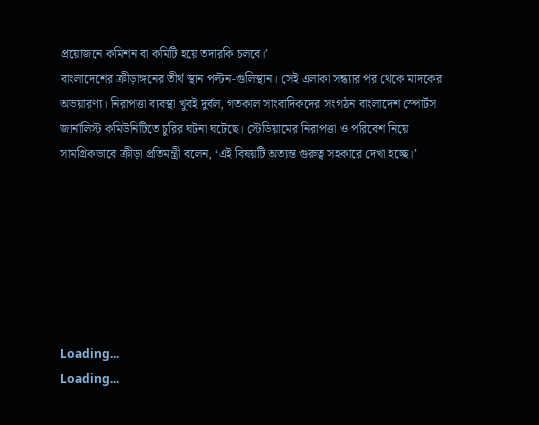প্রয়োজনে কমিশন বা কমিটি হয়ে তদারকি চলবে।’
বাংলাদেশের ক্রীড়াঙ্গনের তীর্থ স্থান পল্টন-গুলিস্থান। সেই এলাকা সন্ধ্যার পর থেকে মাদকের অভয়ারণ্য। নিরাপত্তা ব্যবস্থা খুবই দুর্বল, গতকাল সাংবাদিকদের সংগঠন বাংলাদেশ স্পোর্টস জার্নালিস্ট কমিউনিটিতে চুরির ঘটনা ঘটেছে। স্টেডিয়ামের নিরাপত্তা ও পরিবেশ নিয়ে সামগ্রিকভাবে ক্রীড়া প্রতিমন্ত্রী বলেন, ‘এই বিষয়টি অত্যন্ত গুরুত্ব সহকারে দেখা হচ্ছে।’







Loading...
Loading...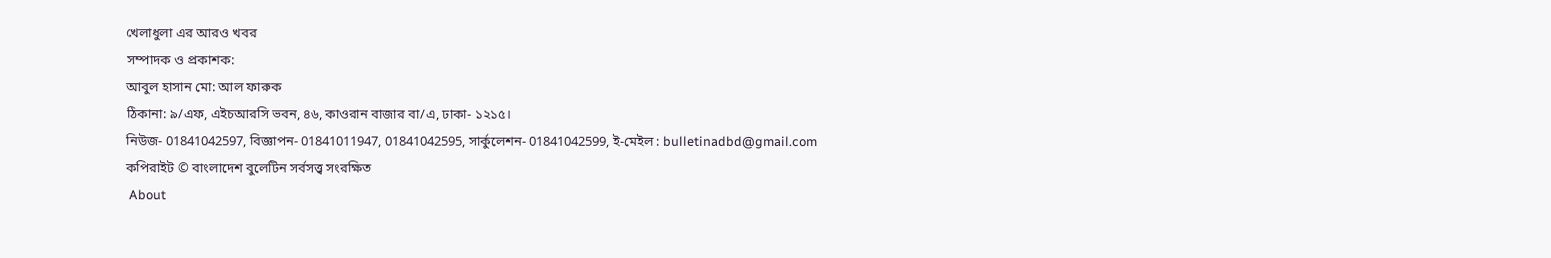খেলাধুলা এর আরও খবর
সম্পাদক ও প্রকাশক:
আবুল হাসান মো: আল ফারুক
ঠিকানা: ৯/এফ, এইচআরসি ভবন, ৪৬, কাওরান বাজার বা/এ, ঢাকা- ১২১৫।
নিউজ- 01841042597, বিজ্ঞাপন- 01841011947, 01841042595, সার্কুলেশন- 01841042599, ই-মেইল : bulletinadbd@gmail.com
কপিরাইট © বাংলাদেশ বুলেটিন সর্বসত্ত্ব সংরক্ষিত
 About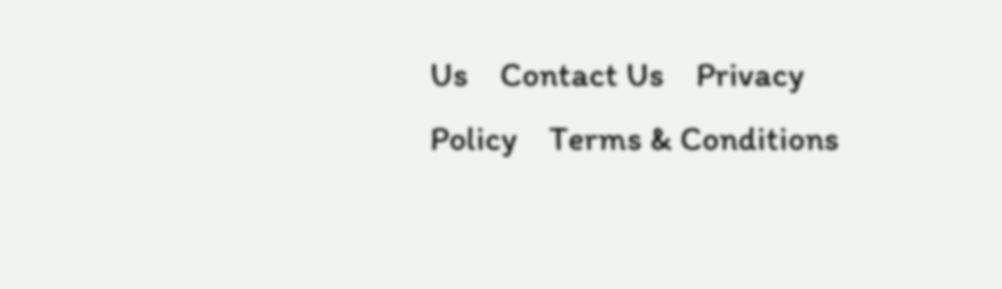Us    Contact Us    Privacy Policy    Terms & Conditions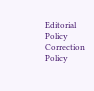Editorial Policy    Correction Policy